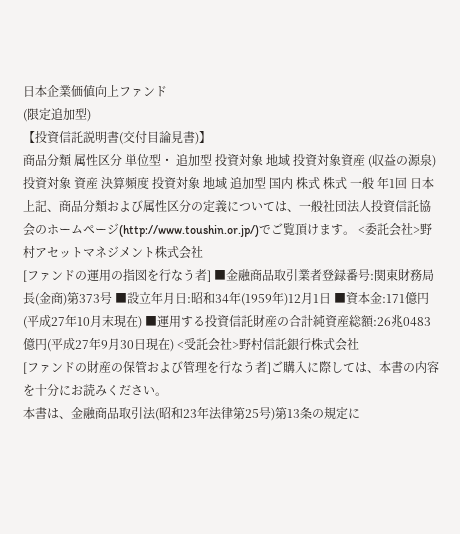日本企業価値向上ファンド
(限定追加型)
【投資信託説明書(交付目論見書)】
商品分類 属性区分 単位型・ 追加型 投資対象 地域 投資対象資産 (収益の源泉) 投資対象 資産 決算頻度 投資対象 地域 追加型 国内 株式 株式 一般 年1回 日本 上記、商品分類および属性区分の定義については、一般社団法人投資信託協会のホームページ(http://www.toushin.or.jp/)でご覧頂けます。 <委託会社>野村アセットマネジメント株式会社
[ファンドの運用の指図を行なう者] ■金融商品取引業者登録番号:関東財務局長(金商)第373号 ■設立年月日:昭和34年(1959年)12月1日 ■資本金:171億円(平成27年10月末現在) ■運用する投資信託財産の合計純資産総額:26兆0483億円(平成27年9月30日現在) <受託会社>野村信託銀行株式会社
[ファンドの財産の保管および管理を行なう者]ご購入に際しては、本書の内容を十分にお読みください。
本書は、金融商品取引法(昭和23年法律第25号)第13条の規定に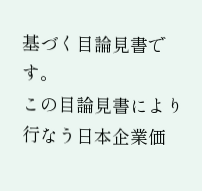基づく目論見書です。
この目論見書により行なう日本企業価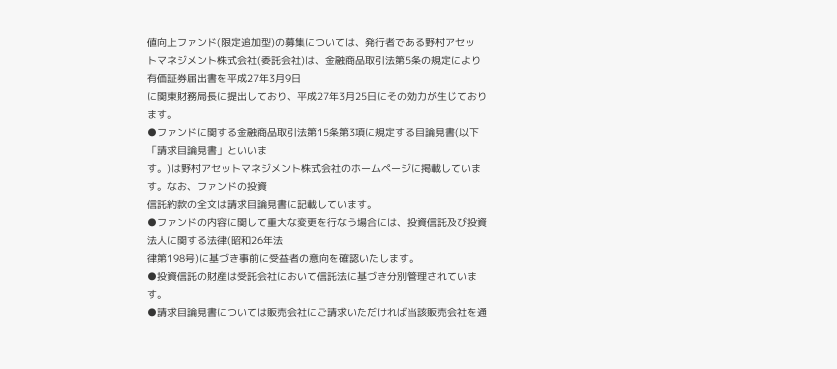値向上ファンド(限定追加型)の募集については、発行者である野村アセッ
トマネジメント株式会社(委託会社)は、金融商品取引法第5条の規定により有価証券届出書を平成27年3月9日
に関東財務局長に提出しており、平成27年3月25日にその効力が生じております。
●ファンドに関する金融商品取引法第15条第3項に規定する目論見書(以下「請求目論見書」といいま
す。)は野村アセットマネジメント株式会社のホームページに掲載しています。なお、ファンドの投資
信託約款の全文は請求目論見書に記載しています。
●ファンドの内容に関して重大な変更を行なう場合には、投資信託及び投資法人に関する法律(昭和26年法
律第198号)に基づき事前に受益者の意向を確認いたします。
●投資信託の財産は受託会社において信託法に基づき分別管理されています。
●請求目論見書については販売会社にご請求いただければ当該販売会社を通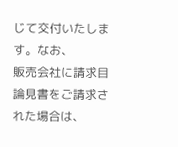じて交付いたします。なお、
販売会社に請求目論見書をご請求された場合は、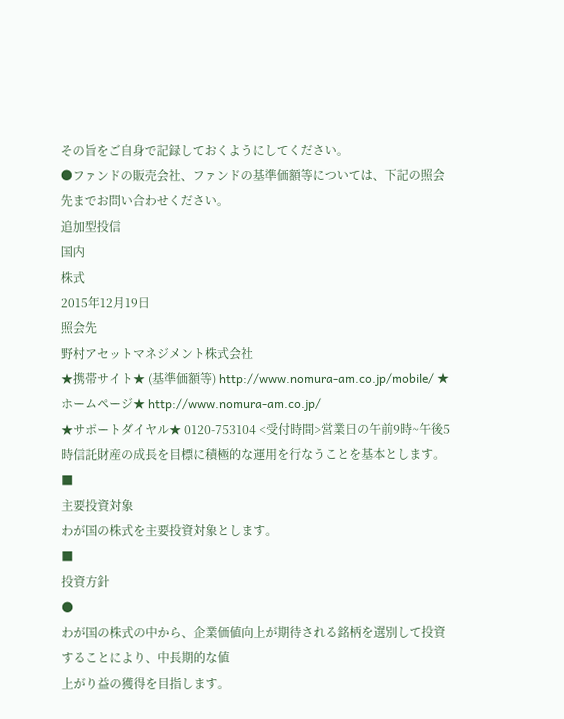その旨をご自身で記録しておくようにしてください。
●ファンドの販売会社、ファンドの基準価額等については、下記の照会先までお問い合わせください。
追加型投信
国内
株式
2015年12月19日
照会先
野村アセットマネジメント株式会社
★携帯サイト★ (基準価額等) http://www.nomura-am.co.jp/mobile/ ★ホームページ★ http://www.nomura-am.co.jp/
★サポートダイヤル★ 0120-753104 <受付時間>営業日の午前9時~午後5時信託財産の成長を目標に積極的な運用を行なうことを基本とします。
■
主要投資対象
わが国の株式を主要投資対象とします。
■
投資方針
●
わが国の株式の中から、企業価値向上が期待される銘柄を選別して投資することにより、中長期的な値
上がり益の獲得を目指します。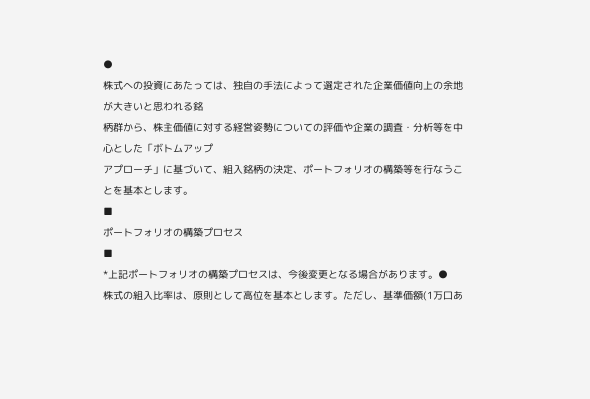●
株式への投資にあたっては、独自の手法によって選定された企業価値向上の余地が大きいと思われる銘
柄群から、株主価値に対する経営姿勢についての評価や企業の調査・分析等を中心とした「ボトムアップ
アプローチ」に基づいて、組入銘柄の決定、ポートフォリオの構築等を行なうことを基本とします。
■
ポートフォリオの構築プロセス
■
*上記ポートフォリオの構築プロセスは、今後変更となる場合があります。●
株式の組入比率は、原則として高位を基本とします。ただし、基準価額(1万口あ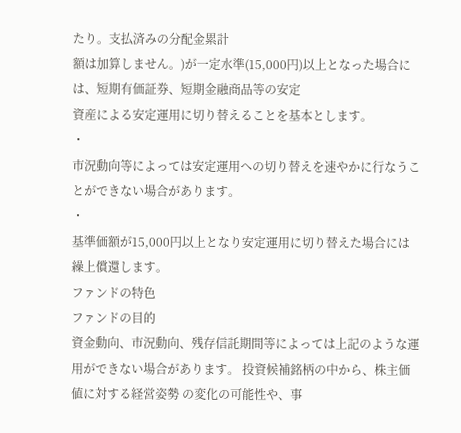たり。支払済みの分配金累計
額は加算しません。)が一定水準(15,000円)以上となった場合には、短期有価証券、短期金融商品等の安定
資産による安定運用に切り替えることを基本とします。
・
市況動向等によっては安定運用への切り替えを速やかに行なうことができない場合があります。
・
基準価額が15,000円以上となり安定運用に切り替えた場合には繰上償還します。
ファンドの特色
ファンドの目的
資金動向、市況動向、残存信託期間等によっては上記のような運用ができない場合があります。 投資候補銘柄の中から、株主価値に対する経営姿勢 の変化の可能性や、事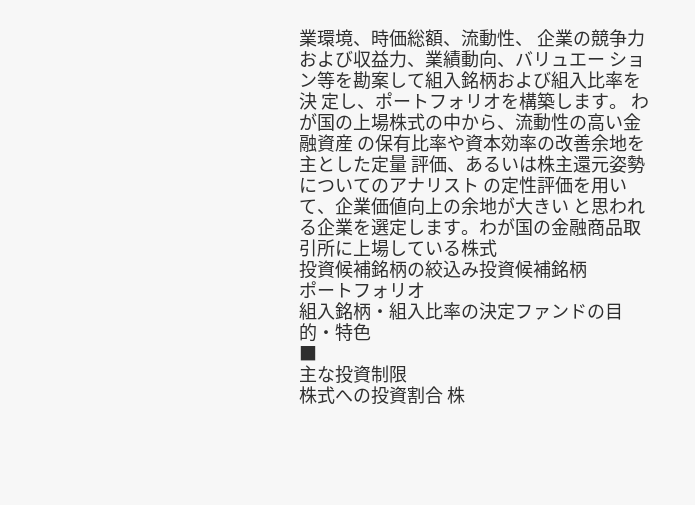業環境、時価総額、流動性、 企業の競争力および収益力、業績動向、バリュエー ション等を勘案して組入銘柄および組入比率を決 定し、ポートフォリオを構築します。 わが国の上場株式の中から、流動性の高い金融資産 の保有比率や資本効率の改善余地を主とした定量 評価、あるいは株主還元姿勢についてのアナリスト の定性評価を用いて、企業価値向上の余地が大きい と思われる企業を選定します。わが国の金融商品取引所に上場している株式
投資候補銘柄の絞込み投資候補銘柄
ポートフォリオ
組入銘柄・組入比率の決定ファンドの目的・特色
■
主な投資制限
株式への投資割合 株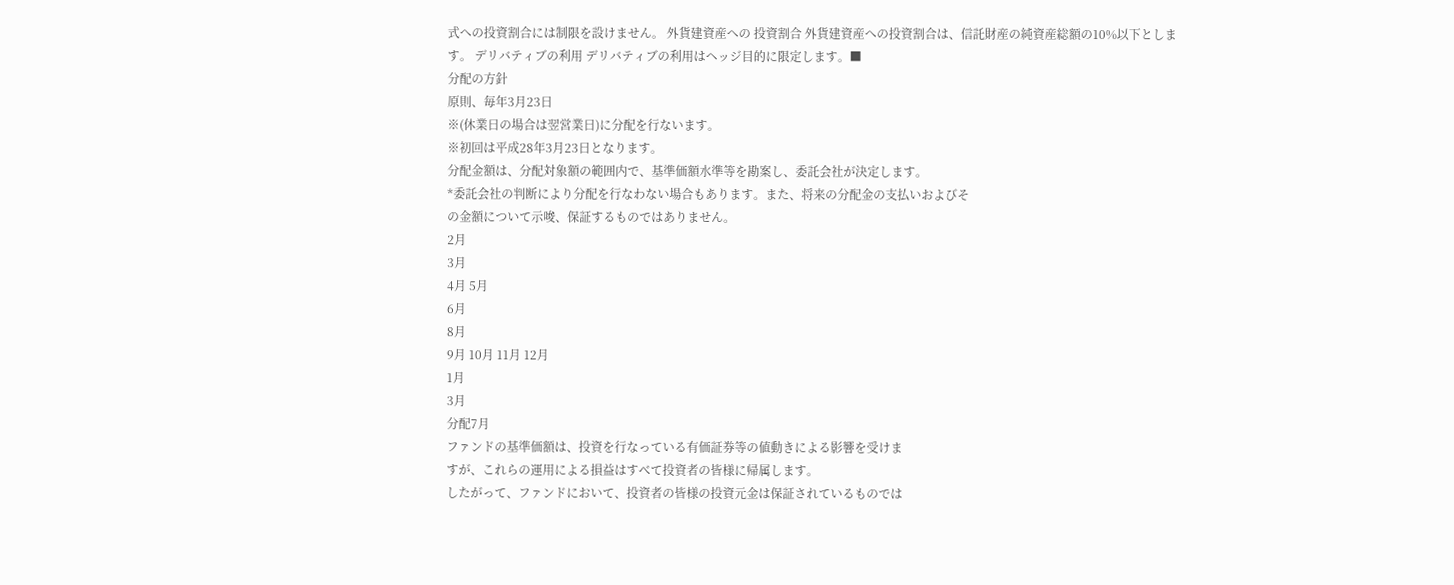式への投資割合には制限を設けません。 外貨建資産への 投資割合 外貨建資産への投資割合は、信託財産の純資産総額の10%以下とします。 デリバティブの利用 デリバティブの利用はヘッジ目的に限定します。■
分配の方針
原則、毎年3月23日
※(休業日の場合は翌営業日)に分配を行ないます。
※初回は平成28年3月23日となります。
分配金額は、分配対象額の範囲内で、基準価額水準等を勘案し、委託会社が決定します。
*委託会社の判断により分配を行なわない場合もあります。また、将来の分配金の支払いおよびそ
の金額について示唆、保証するものではありません。
2月
3月
4月 5月
6月
8月
9月 10月 11月 12月
1月
3月
分配7月
ファンドの基準価額は、投資を行なっている有価証券等の値動きによる影響を受けま
すが、これらの運用による損益はすべて投資者の皆様に帰属します。
したがって、ファンドにおいて、投資者の皆様の投資元金は保証されているものでは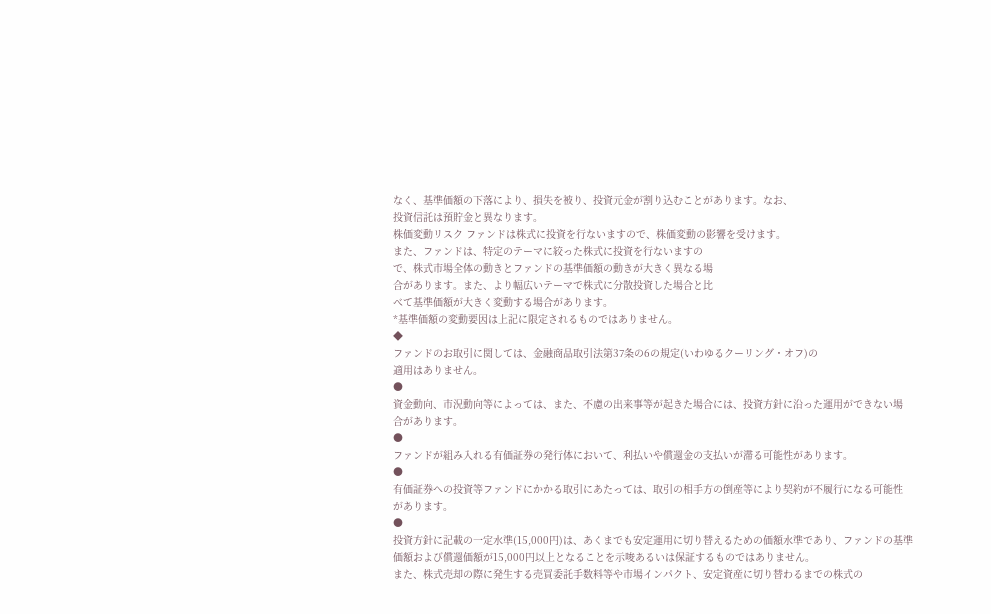なく、基準価額の下落により、損失を被り、投資元金が割り込むことがあります。なお、
投資信託は預貯金と異なります。
株価変動リスク ファンドは株式に投資を行ないますので、株価変動の影響を受けます。
また、ファンドは、特定のテーマに絞った株式に投資を行ないますの
で、株式市場全体の動きとファンドの基準価額の動きが大きく異なる場
合があります。また、より幅広いテーマで株式に分散投資した場合と比
べて基準価額が大きく変動する場合があります。
*基準価額の変動要因は上記に限定されるものではありません。
◆
ファンドのお取引に関しては、金融商品取引法第37条の6の規定(いわゆるクーリング・オフ)の
適用はありません。
●
資金動向、市況動向等によっては、また、不慮の出来事等が起きた場合には、投資方針に沿った運用ができない場
合があります。
●
ファンドが組み入れる有価証券の発行体において、利払いや償還金の支払いが滞る可能性があります。
●
有価証券への投資等ファンドにかかる取引にあたっては、取引の相手方の倒産等により契約が不履行になる可能性
があります。
●
投資方針に記載の一定水準(15,000円)は、あくまでも安定運用に切り替えるための価額水準であり、ファンドの基準
価額および償還価額が15,000円以上となることを示唆あるいは保証するものではありません。
また、株式売却の際に発生する売買委託手数料等や市場インパクト、安定資産に切り替わるまでの株式の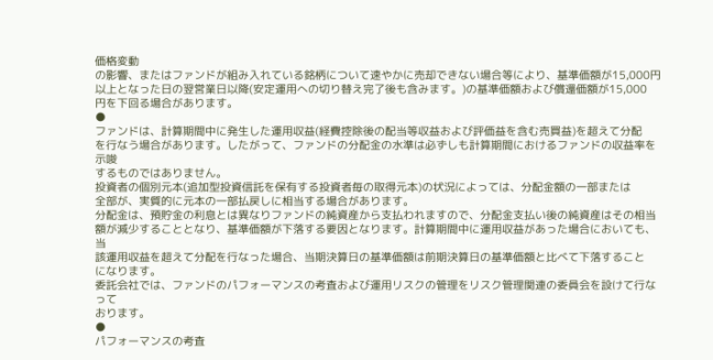価格変動
の影響、またはファンドが組み入れている銘柄について速やかに売却できない場合等により、基準価額が15,000円
以上となった日の翌営業日以降(安定運用への切り替え完了後も含みます。)の基準価額および償還価額が15,000
円を下回る場合があります。
●
ファンドは、計算期間中に発生した運用収益(経費控除後の配当等収益および評価益を含む売買益)を超えて分配
を行なう場合があります。したがって、ファンドの分配金の水準は必ずしも計算期間におけるファンドの収益率を示唆
するものではありません。
投資者の個別元本(追加型投資信託を保有する投資者毎の取得元本)の状況によっては、分配金額の一部または
全部が、実質的に元本の一部払戻しに相当する場合があります。
分配金は、預貯金の利息とは異なりファンドの純資産から支払われますので、分配金支払い後の純資産はその相当
額が減少することとなり、基準価額が下落する要因となります。計算期間中に運用収益があった場合においても、当
該運用収益を超えて分配を行なった場合、当期決算日の基準価額は前期決算日の基準価額と比べて下落すること
になります。
委託会社では、ファンドのパフォーマンスの考査および運用リスクの管理をリスク管理関連の委員会を設けて行なって
おります。
●
パフォーマンスの考査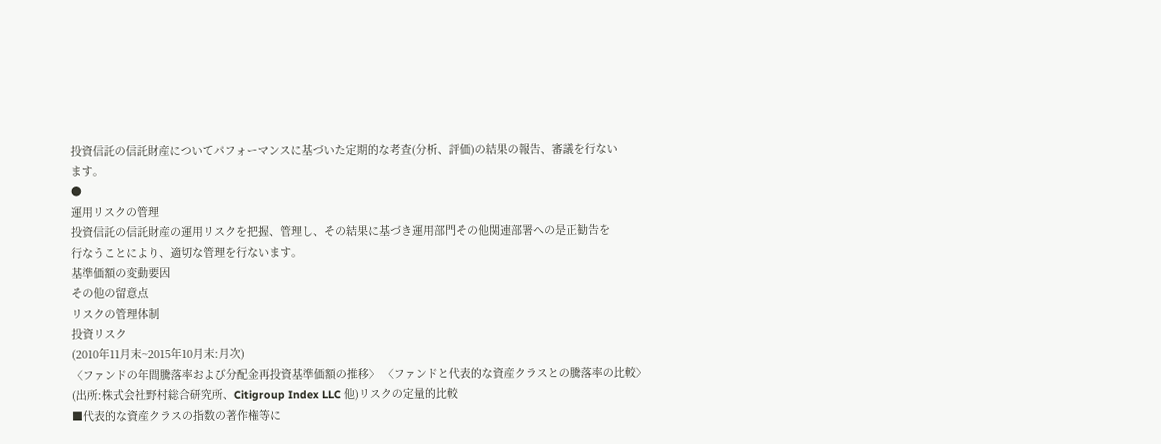投資信託の信託財産についてパフォーマンスに基づいた定期的な考査(分析、評価)の結果の報告、審議を行ない
ます。
●
運用リスクの管理
投資信託の信託財産の運用リスクを把握、管理し、その結果に基づき運用部門その他関連部署への是正勧告を
行なうことにより、適切な管理を行ないます。
基準価額の変動要因
その他の留意点
リスクの管理体制
投資リスク
(2010年11月末~2015年10月末:月次)
〈ファンドの年間騰落率および分配金再投資基準価額の推移〉 〈ファンドと代表的な資産クラスとの騰落率の比較〉
(出所:株式会社野村総合研究所、Citigroup Index LLC 他)リスクの定量的比較
■代表的な資産クラスの指数の著作権等に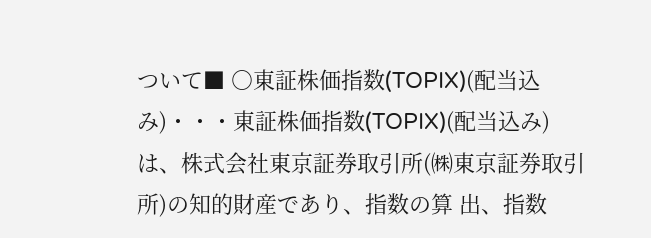ついて■ ○東証株価指数(TOPIX)(配当込み)・・・東証株価指数(TOPIX)(配当込み)は、株式会社東京証券取引所(㈱東京証券取引所)の知的財産であり、指数の算 出、指数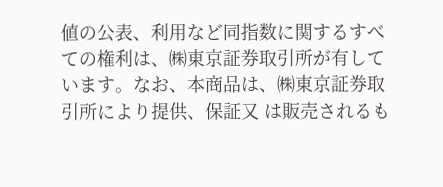値の公表、利用など同指数に関するすべての権利は、㈱東京証券取引所が有しています。なお、本商品は、㈱東京証券取引所により提供、保証又 は販売されるも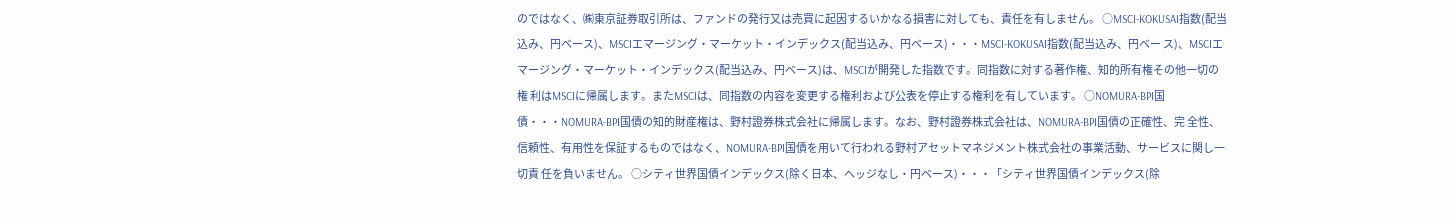のではなく、㈱東京証券取引所は、ファンドの発行又は売買に起因するいかなる損害に対しても、責任を有しません。 ○MSCI-KOKUSAI指数(配当込み、円ベース)、MSCIエマージング・マーケット・インデックス(配当込み、円ベース)・・・MSCI-KOKUSAI指数(配当込み、円ベー ス)、MSCIエマージング・マーケット・インデックス(配当込み、円ベース)は、MSCIが開発した指数です。同指数に対する著作権、知的所有権その他一切の権 利はMSCIに帰属します。またMSCIは、同指数の内容を変更する権利および公表を停止する権利を有しています。 ○NOMURA-BPI国債・・・NOMURA-BPI国債の知的財産権は、野村證券株式会社に帰属します。なお、野村證券株式会社は、NOMURA-BPI国債の正確性、完 全性、信頼性、有用性を保証するものではなく、NOMURA-BPI国債を用いて行われる野村アセットマネジメント株式会社の事業活動、サービスに関し一切責 任を負いません。 ○シティ世界国債インデックス(除く日本、ヘッジなし・円ベース)・・・「シティ世界国債インデックス(除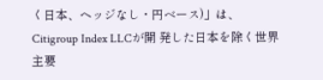く日本、ヘッジなし・円ベース)」は、Citigroup Index LLCが開 発した日本を除く世界主要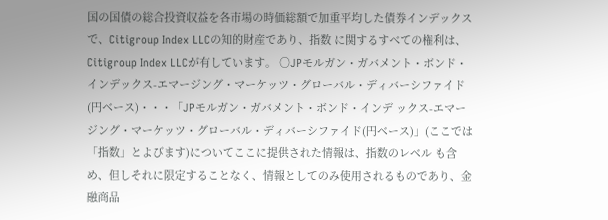国の国債の総合投資収益を各市場の時価総額で加重平均した債券インデックスで、Citigroup Index LLCの知的財産であり、指数 に関するすべての権利は、Citigroup Index LLCが有しています。 ○JPモルガン・ガバメント・ボンド・インデックス-エマージング・マーケッツ・グローバル・ディバーシファイド(円ベース)・・・「JPモルガン・ガバメント・ボンド・インデ ックス-エマージング・マーケッツ・グローバル・ディバーシファイド(円ベース)」(ここでは「指数」とよびます)についてここに提供された情報は、指数のレベル も含め、但しそれに限定することなく、情報としてのみ使用されるものであり、金融商品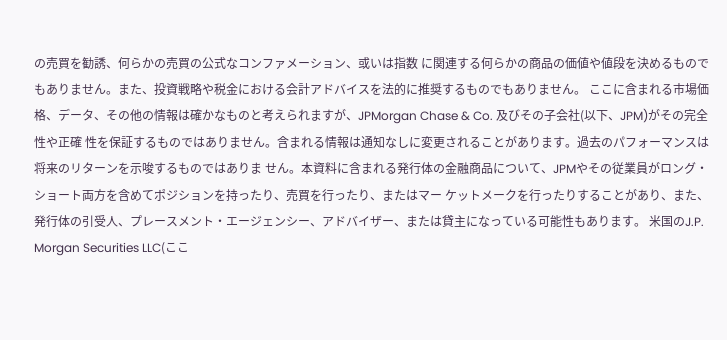の売買を勧誘、何らかの売買の公式なコンファメーション、或いは指数 に関連する何らかの商品の価値や値段を決めるものでもありません。また、投資戦略や税金における会計アドバイスを法的に推奨するものでもありません。 ここに含まれる市場価格、データ、その他の情報は確かなものと考えられますが、JPMorgan Chase & Co. 及びその子会社(以下、JPM)がその完全性や正確 性を保証するものではありません。含まれる情報は通知なしに変更されることがあります。過去のパフォーマンスは将来のリターンを示唆するものではありま せん。本資料に含まれる発行体の金融商品について、JPMやその従業員がロング・ショート両方を含めてポジションを持ったり、売買を行ったり、またはマー ケットメークを行ったりすることがあり、また、発行体の引受人、プレースメント・エージェンシー、アドバイザー、または貸主になっている可能性もあります。 米国のJ.P. Morgan Securities LLC(ここ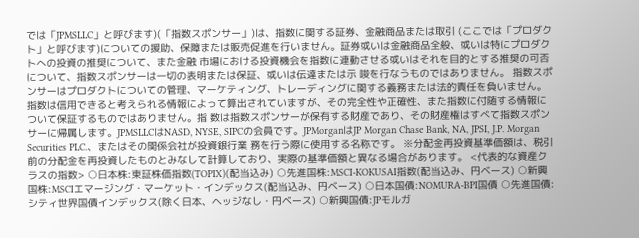では「JPMSLLC」と呼びます)(「指数スポンサー」)は、指数に関する証券、金融商品または取引 (ここでは「プロダク ト」と呼びます)についての援助、保障または販売促進を行いません。証券或いは金融商品全般、或いは特にプロダクトへの投資の推奨について、また金融 市場における投資機会を指数に連動させる或いはそれを目的とする推奨の可否について、指数スポンサーは一切の表明または保証、或いは伝達または示 唆を行なうものではありません。 指数スポンサーはプロダクトについての管理、マーケティング、トレーディングに関する義務または法的責任を負いません。 指数は信用できると考えられる情報によって算出されていますが、その完全性や正確性、また指数に付随する情報について保証するものではありません。指 数は指数スポンサーが保有する財産であり、その財産権はすべて指数スポンサーに帰属します。JPMSLLCはNASD, NYSE, SIPCの会員です。JPMorganはJP Morgan Chase Bank, NA, JPSI, J.P. Morgan Securities PLC.、またはその関係会社が投資銀行業 務を行う際に使用する名称です。 ※分配金再投資基準価額は、税引前の分配金を再投資したものとみなして計算しており、実際の基準価額と異なる場合があります。 <代表的な資産クラスの指数> ○日本株:東証株価指数(TOPIX)(配当込み) ○先進国株:MSCI-KOKUSAI指数(配当込み、円ベース) ○新興国株:MSCIエマージング・マーケット・インデックス(配当込み、円ベース) ○日本国債:NOMURA-BPI国債 ○先進国債:シティ世界国債インデックス(除く日本、ヘッジなし・円ベース) ○新興国債:JPモルガ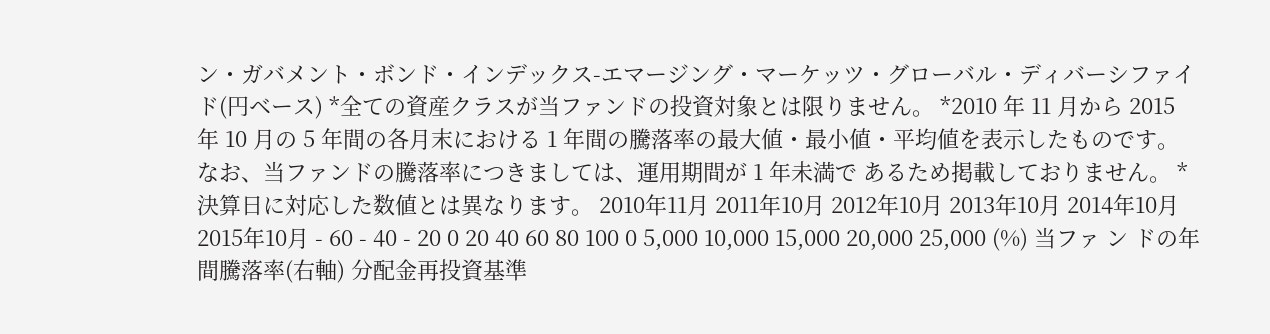ン・ガバメント・ボンド・インデックス-エマージング・マーケッツ・グローバル・ディバーシファイド(円ベース) *全ての資産クラスが当ファンドの投資対象とは限りません。 *2010 年 11 月から 2015 年 10 月の 5 年間の各月末における 1 年間の騰落率の最大値・最小値・平均値を表示したものです。 なお、当ファンドの騰落率につきましては、運用期間が 1 年未満で あるため掲載しておりません。 *決算日に対応した数値とは異なります。 2010年11月 2011年10月 2012年10月 2013年10月 2014年10月 2015年10月 - 60 - 40 - 20 0 20 40 60 80 100 0 5,000 10,000 15,000 20,000 25,000 (%) 当ファ ン ドの年間騰落率(右軸) 分配金再投資基準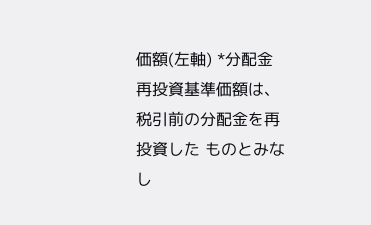価額(左軸) *分配金再投資基準価額は、税引前の分配金を再投資した ものとみなし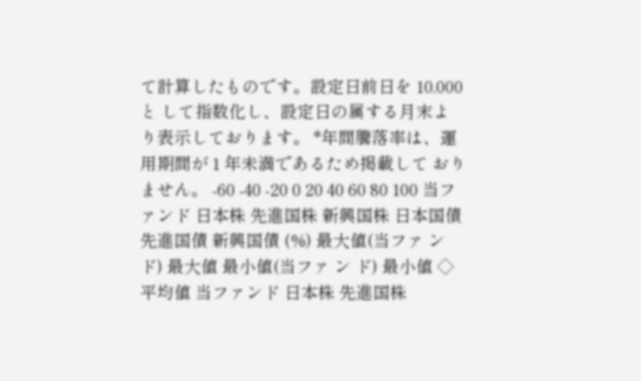て計算したものです。設定日前日を 10,000 と して指数化し、設定日の属する月末より表示しております。 *年間騰落率は、運用期間が 1 年未満であるため掲載して おりません。 -60 -40 -20 0 20 40 60 80 100 当ファンド 日本株 先進国株 新興国株 日本国債 先進国債 新興国債 (%) 最大値(当ファ ン ド) 最大値 最小値(当ファ ン ド) 最小値 ◇ 平均値 当ファンド 日本株 先進国株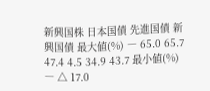新興国株 日本国債 先進国債 新興国債 最大値(%) ― 65.0 65.7 47.4 4.5 34.9 43.7 最小値(%) ― △ 17.0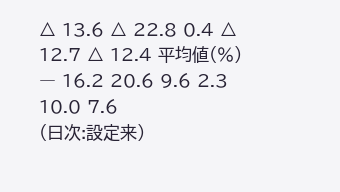△ 13.6 △ 22.8 0.4 △ 12.7 △ 12.4 平均値(%) ― 16.2 20.6 9.6 2.3 10.0 7.6
(日次:設定来)